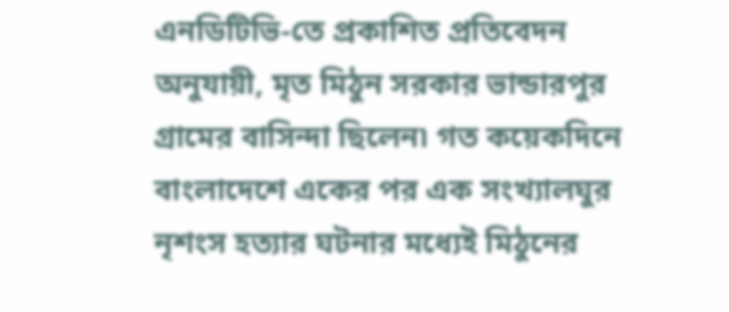এনডিটিভি-তে প্রকাশিত প্রতিবেদন অনুযায়ী, মৃত মিঠুন সরকার ভান্ডারপুর গ্রামের বাসিন্দা ছিলেন৷ গত কয়েকদিনে বাংলাদেশে একের পর এক সংখ্যালঘুর নৃশংস হত্যার ঘটনার মধ্যেই মিঠুনের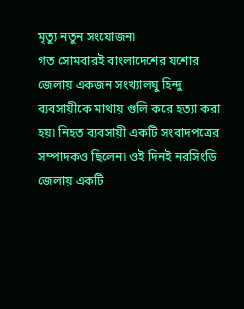মৃত্যু নতুন সংযোজন৷
গত সোমবারই বাংলাদেশের যশোর জেলায় একজন সংখ্যালঘু হিন্দু ব্যবসায়ীকে মাথায় গুলি করে হত্যা করা হয়৷ নিহত ব্যবসায়ী একটি সংবাদপত্রের সম্পাদকও ছিলেন৷ ওই দিনই নরসিংডি জেলায় একটি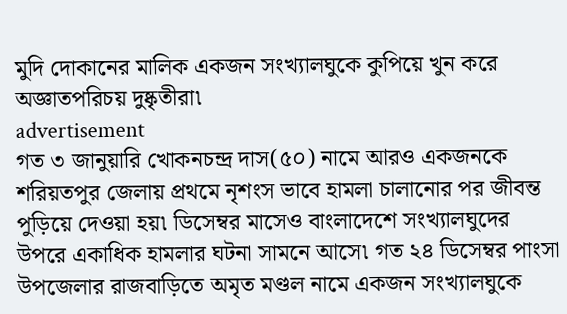মুদি দোকানের মালিক একজন সংখ্যালঘুকে কুপিয়ে খুন করে অজ্ঞাতপরিচয় দুষ্কৃতীরা৷
advertisement
গত ৩ জানুয়ারি খোকনচন্দ্র দাস(৫০) নামে আরও একজনকে শরিয়তপুর জেলায় প্রথমে নৃশংস ভাবে হামলা চালানোর পর জীবন্ত পুড়িয়ে দেওয়া হয়৷ ডিসেম্বর মাসেও বাংলাদেশে সংখ্যালঘুদের উপরে একাধিক হামলার ঘটনা সামনে আসে৷ গত ২৪ ডিসেম্বর পাংসা উপজেলার রাজবাড়িতে অমৃত মণ্ডল নামে একজন সংখ্যালঘুকে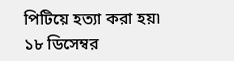পিটিয়ে হত্যা করা হয়৷ ১৮ ডিসেম্বর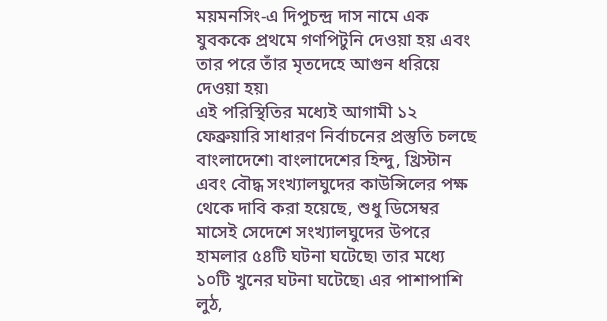ময়মনসিং-এ দিপুচন্দ্র দাস নামে এক যুবককে প্রথমে গণপিটুনি দেওয়া হয় এবং তার পরে তাঁর মৃতদেহে আগুন ধরিয়ে দেওয়া হয়৷
এই পরিস্থিতির মধ্যেই আগামী ১২ ফেব্রুয়ারি সাধারণ নির্বাচনের প্রস্তুতি চলছে বাংলাদেশে৷ বাংলাদেশের হিন্দু, খ্রিস্টান এবং বৌদ্ধ সংখ্যালঘুদের কাউন্সিলের পক্ষ থেকে দাবি করা হয়েছে, শুধু ডিসেম্বর মাসেই সেদেশে সংখ্যালঘুদের উপরে হামলার ৫৪টি ঘটনা ঘটেছে৷ তার মধ্যে ১০টি খুনের ঘটনা ঘটেছে৷ এর পাশাপাশি লুঠ,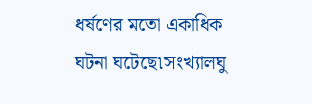ধর্ষণের মতো একাধিক ঘটনা ঘটেছে৷সংখ্যালঘু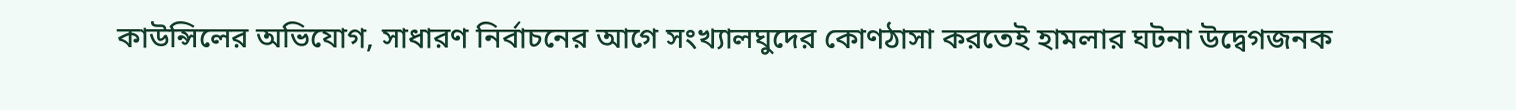কাউন্সিলের অভিযোগ, সাধারণ নির্বাচনের আগে সংখ্যালঘুদের কোণঠাসা করতেই হামলার ঘটনা উদ্বেগজনক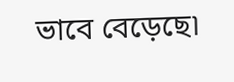ভাবে বেড়েছে৷